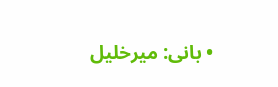• بانی: میرخلیل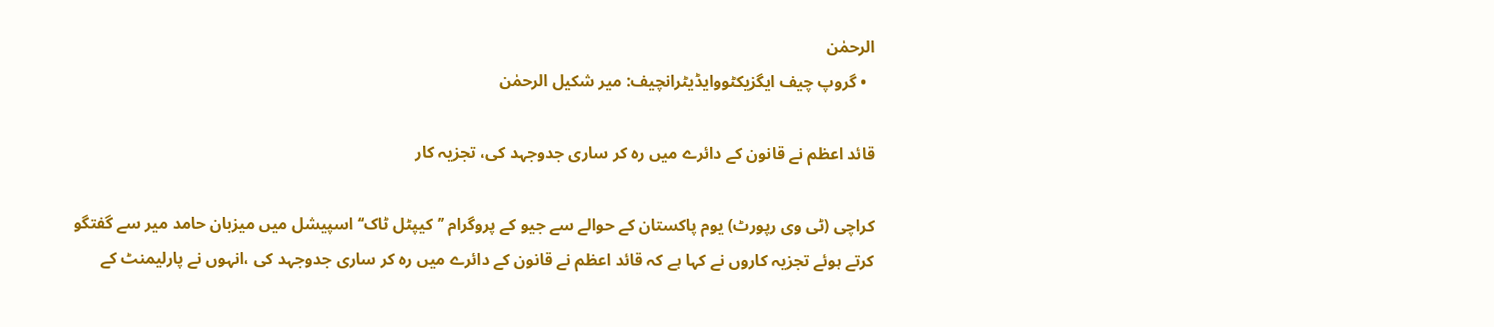الرحمٰن
  • گروپ چیف ایگزیکٹووایڈیٹرانچیف: میر شکیل الرحمٰن

قائد اعظم نے قانون کے دائرے میں رہ کر ساری جدوجہد کی، تجزیہ کار

کراچی (ٹی وی رپورٹ) یوم پاکستان کے حوالے سے جیو کے پروگرام ’’کیپٹل ٹاک‘‘ اسپیشل میں میزبان حامد میر سے گفتگو کرتے ہوئے تجزیہ کاروں نے کہا ہے کہ قائد اعظم نے قانون کے دائرے میں رہ کر ساری جدوجہد کی ،انہوں نے پارلیمنٹ کے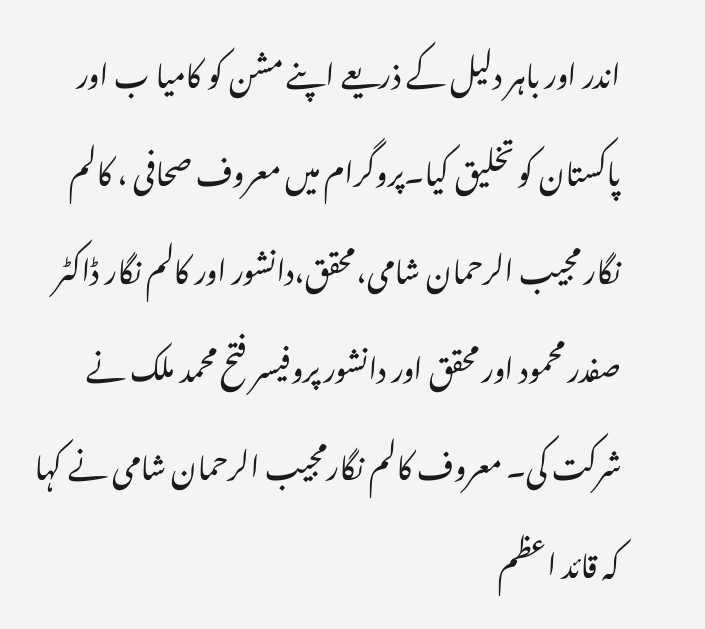اندر اور باہر دلیل کے ذریعے اپنے مشن کو کامیا ب اور پاکستان کو تخلیق کیا۔پروگرام میں معروف صحافی ، کالم نگار مجیب الرحمان شامی،محقق،دانشور اور کالم نگار ڈاکٹر صفدر محمود اور محقق اور دانشور پروفیسر فتح محمد ملک نے شرکت کی۔ معروف کالم نگارمجیب الرحمان شامی نے کہا کہ قائد اعظم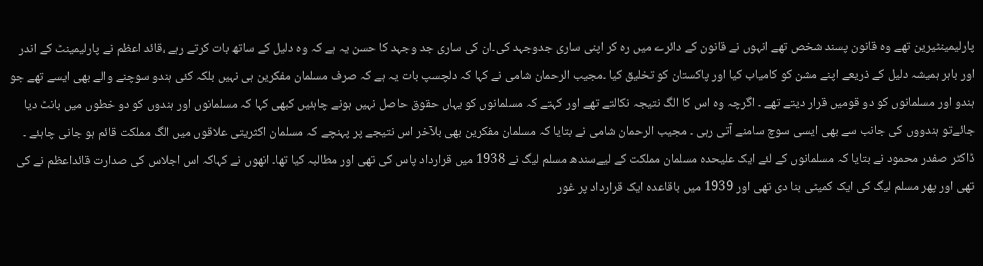پارلیمینٹیرین تھے وہ قانون پسند شخص تھے انہوں نے قانون کے دائرے میں رہ کر اپنی ساری جدوجہد کی۔ان کی ساری جد وجہد کا حسن یہ ہے کہ وہ دلیل کے ساتھ بات کرتے رہے ،قائد اعظم نے پارلیمینٹ کے اندر اور باہر ہمیشہ دلیل کے ذریعے اپنے مشن کو کامیاب کیا اور پاکستان کو تخلیق کیا ۔مجیب الرحمان شامی نے کہا کہ دلچسپ بات یہ ہے کہ صرف مسلمان مفکرین ہی نہیں بلکہ کئی ہندو سوچنے والے بھی ایسے تھے جو ہندو اور مسلمانوں کو دو قومیں قرار دیتے تھے ۔ اگرچہ وہ اس کا الگ نتیجہ نکالتے تھے اور کہتے کہ مسلمانوں کو یہاں حقوق حاصل نہیں ہونے چاہئیں کبھی کہا کہ مسلمانوں اور ہندوں کو دو خطوں میں بانٹ دیا جائےتو ہندووں کی جانب سے بھی ایسی سوچ سامنے آتی رہی ۔ مجیب الرحمان شامی نے بتایا کہ مسلمان مفکرین بھی بلآخر اس نتیجے پر پہنچے کہ مسلمان اکثریتی علاقوں میں الگ مملکت قائم ہو جانی چاہئے ۔ ڈاکٹر صفدر محمود نے بتایا کہ مسلمانوں کے لئے ایک علیحدہ مسلمان مملکت کے لیےسندھ مسلم لیگ نے 1938 میں قرارداد پاس کی تھی اور مطالبہ کیا تھا۔ انھوں نے کہاکہ اس اجلاس کی صدارت قائداعظم نے کی تھی اور پھر مسلم لیگ کی ایک کمیٹی بنا دی تھی اور 1939 میں باقاعدہ ایک قرارداد پر غور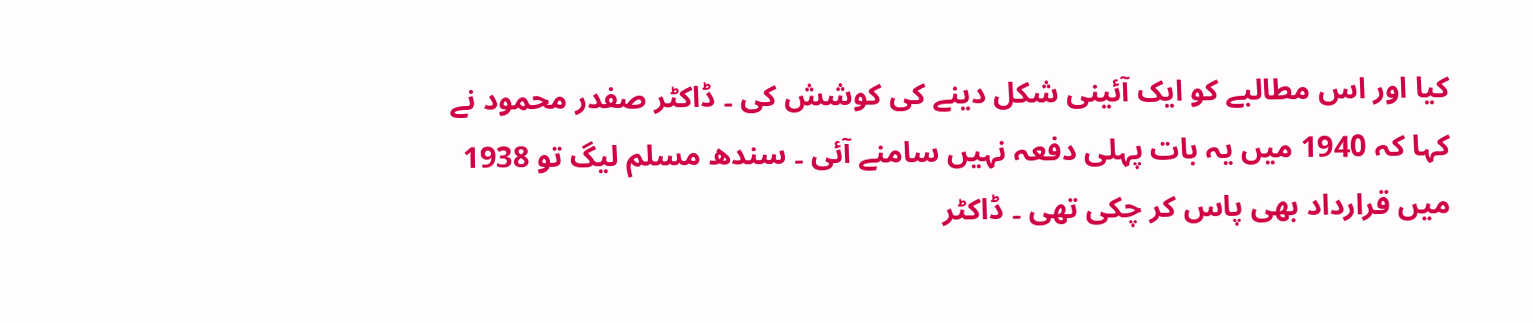کیا اور اس مطالبے کو ایک آئینی شکل دینے کی کوشش کی ۔ ڈاکٹر صفدر محمود نے کہا کہ 1940 میں یہ بات پہلی دفعہ نہیں سامنے آئی ۔ سندھ مسلم لیگ تو 1938 میں قرارداد بھی پاس کر چکی تھی ۔ ڈاکٹر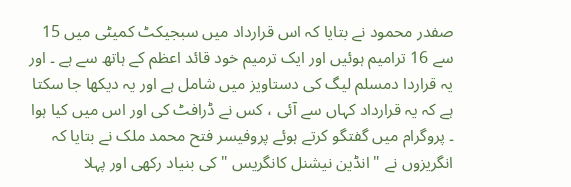صفدر محمود نے بتایا کہ اس قرارداد میں سبجیکٹ کمیٹی میں 15 سے 16 ترامیم ہوئیں اور ایک ترمیم خود قائد اعظم کے ہاتھ سے ہے ۔ اور یہ قراردا دمسلم لیگ کی دستاویز میں شامل ہے اور یہ دیکھا جا سکتا ہے کہ یہ قرارداد کہاں سے آئی ، کس نے ڈرافٹ کی اور اس میں کیا ہوا ۔ پروگرام میں گفتگو کرتے ہوئے پروفیسر فتح محمد ملک نے بتایا کہ انگریزوں نے " انڈین نیشنل کانگریس " کی بنیاد رکھی اور پہلا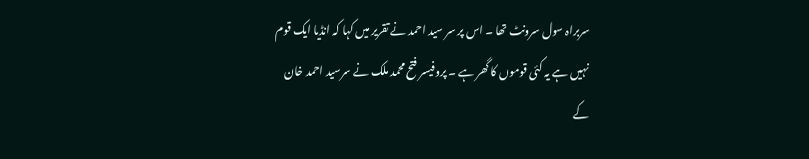سربراہ سول سرونٹ تھا ۔ اس پر سر سید احمد نے تقریر میں کہا کہ انڈیا ایک قوم نہیں ہے یہ کئی قوموں کا گھر ہے ۔ پروفیسر فتح محمد ملک نے سرسید احمد خان کے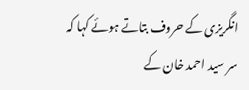انگریزی کے حروف بتاتے ہوئے کہا کہ سر سید احمد خان کے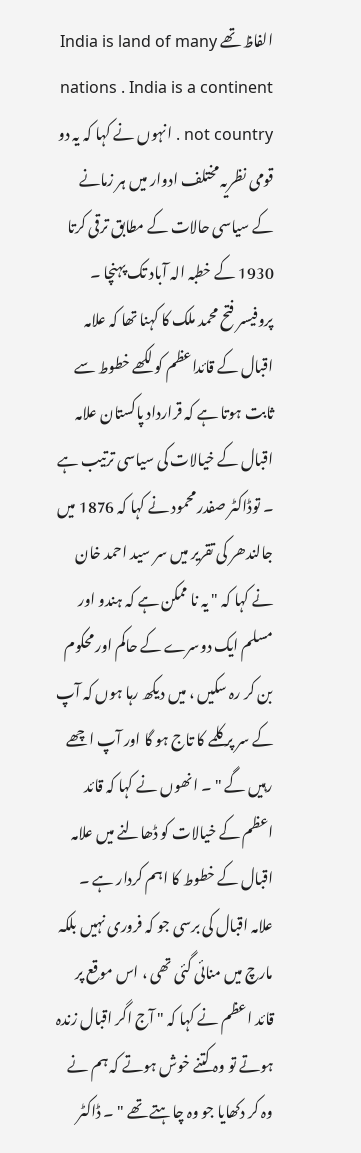الفاظ تھے India is land of many nations . India is a continent not country . انہوں نے کہا کہ یہ دو قومی نظریہ مختلف ادوار میں ہر زمانے کے سیاسی حالات کے مطابق ترقی کرتا 1930 کے خطبہ الہ آباد تک پہنچا ۔ پروفیسر فتح محمد ملک کا کہنا تھا کہ علامہ اقبال کے قائداعظم کو لکھے خطوط سے ثابت ہوتا ہے کہ قرارداد پاکستان علامہ اقبال کے خیالات کی سیاسی ترتیب ہے ۔ توڈاکٹر صفدر محمود نے کہا کہ 1876 میں جالندھر کی تقریر میں سر سید احمد خان نے کہا کہ " یہ نا ممکن ہے کہ ہندو اور مسلم ایک دوسرے کے حاکم اور محکوم بن کر رہ سکیں ، میں دیکھ رہا ہوں کہ آپ کے سر پر کلمے کا تاج ہو گا اور آپ اچھے رہیں گے " ۔ انھوں نے کہا کہ قائد اعظم کے خیالات کو ڈھالنے میں علامہ اقبال کے خطوط کا اہم کردار ہے ۔ علامہ اقبال کی برسی جو کہ فروری نہیں بلکہ مارچ میں منائی گئی تھی ، اس موقع پر قائد اعظم نے کہا کہ " آج اگر اقبال زندہ ہوتے تو وہ کتنے خوش ہوتے کہ ہم نے وہ کر دکھایا جو وہ چاہتے تھے " ۔ ڈاکٹر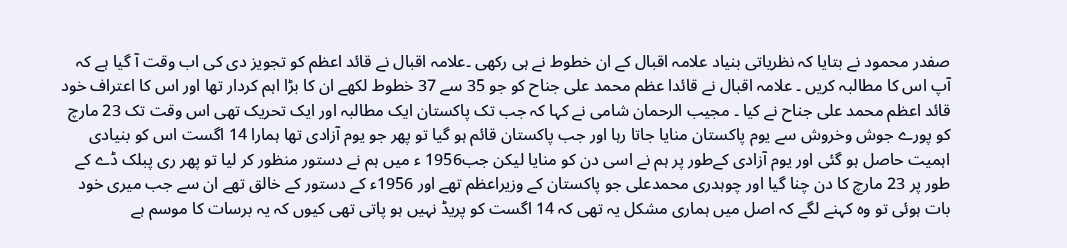صفدر محمود نے بتایا کہ نظریاتی بنیاد علامہ اقبال کے ان خطوط نے ہی رکھی ۔علامہ اقبال نے قائد اعظم کو تجویز دی کی اب وقت آ گیا ہے کہ آپ اس کا مطالبہ کریں ۔ علامہ اقبال نے قائدا عظم محمد علی جناح کو جو 35 سے 37 خطوط لکھے ان کا بڑا اہم کردار تھا اور اس کا اعتراف خود قائد اعظم محمد علی جناح نے کیا ۔ مجیب الرحمان شامی نے کہا کہ جب تک پاکستان ایک مطالبہ اور ایک تحریک تھی اس وقت تک 23 مارچ کو پورے جوش وخروش سے یوم پاکستان منایا جاتا رہا اور جب پاکستان قائم ہو گیا تو پھر جو یوم آزادی تھا ہمارا 14 اگست اس کو بنیادی اہمیت حاصل ہو گئی اور یوم آزادی کےطور پر ہم نے اسی دن کو منایا لیکن جب1956 ء میں ہم نے دستور منظور کر لیا تو پھر ری پبلک ڈے کے طور پر 23 مارچ کا دن چنا گیا اور چوہدری محمدعلی جو پاکستان کے وزیراعظم تھے اور 1956ء کے دستور کے خالق تھے ان سے جب میری خود بات ہوئی تو وہ کہنے لگے کہ اصل میں ہماری مشکل یہ تھی کہ 14 اگست کو پریڈ نہیں ہو پاتی تھی کیوں کہ یہ برسات کا موسم ہے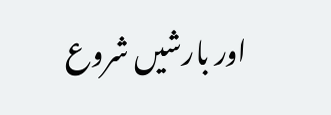اور بارشیں شروع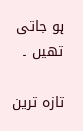ہو جاتی تھیں ۔

تازہ ترین